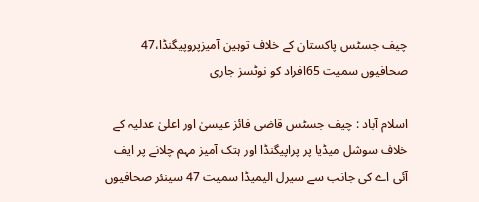چیف جسٹس پاکستان کے خلاف توہین آمیزپروپیگنڈا،47 صحافیوں سمیت 65افراد کو نوٹسز جاری

اسلام آباد : چیف جسٹس قاضی فائز عیسیٰ اور اعلیٰ عدلیہ کے خلاف سوشل میڈیا پر پراپیگنڈا اور ہتک آمیز مہم چلانے پر ایف آئی اے کی جانب سے سیرل الیمیڈا سمیت 47 سینئر صحافیوں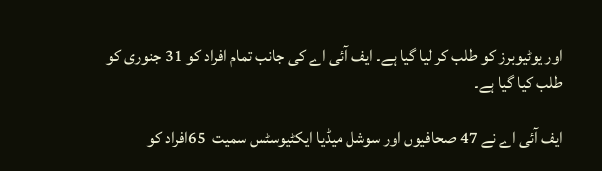اور یوٹیوبرز کو طلب کر لیا گیا ہے۔ ایف آئی اے کی جانب تمام افراد کو 31 جنوری کو طلب کیا گیا ہے۔

ایف آئی اے نے 47 صحافیوں اور سوشل میڈیا ایکٹیوسٹس سمیت  65افراد کو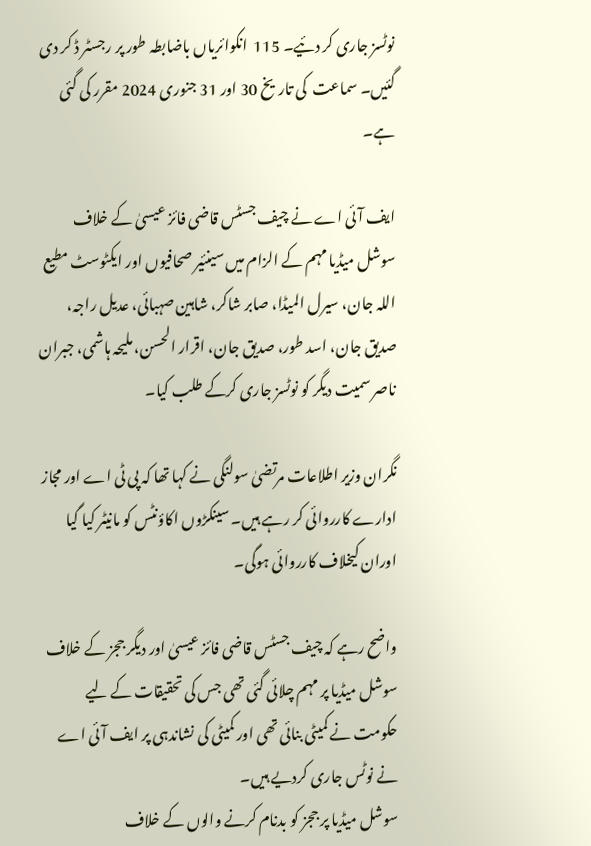نوٹسز جاری کر دئیے۔ 115  انکوائریاں باضابطہ طور پر رجسٹر ڈ کر دی گئیں۔ سماعت  کی تاریخ 30 اور 31 جنوری 2024 مقرر کی گئی ہے۔

ایف آئی اے نے چیف جسٹس قاضی فائز عیسیٰ کے خلاف سوشل میڈیا مہم کے الزام میں سینئیر صحافیوں اور ایکٹوسٹ مطیع اللہ جان، سیرل المیڈا، صابر شاکر، شاہین صہبائی، عدیل راجہ، صدیق جان، اسد طور، صدیق جان، اقرار الحسن، ملیحہ ہاشمی، جبران ناصر سمیت دیگر کو نوٹسز جاری کرکے طلب کیا۔

نگران وزیر اطلاعات مرتضیٰ سولنگی نے کہا تھا کہ پی ٹی اے اور مجاز ادارے کارروائی کر رہے ہیں۔ سینکڑوں اکاؤنٹس کو مانیٹر کیا گیا اوران کیخلاف کارروائی ہوگی۔

واضح رہے کہ چیف جسٹس قاضی فائز عیسیٰ اور دیگر ججز کے خلاف سوشل میڈیا پر مہم چلائی گئی تھی جس کی تحقیقات کے لیے حکومت نے کمیٹی بنائی تھی اور کمیٹی کی نشاندہی پر ایف آئی اے نے نوٹس جاری کردیے ہیں۔
سوشل میڈیا پر ججز کو بدنام کرنے والوں کے خلاف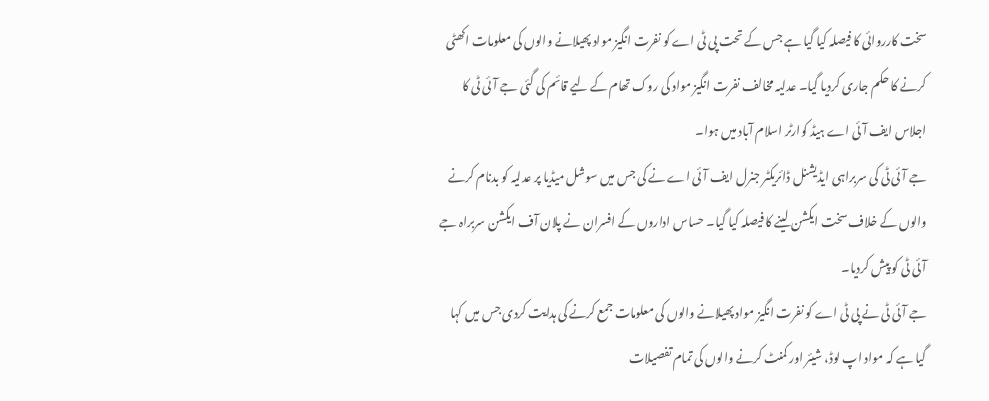سخت کارروائی کا فیصلہ کیا گیا ہے جس کے تحت پی ٹی اے کو نفرت انگیز مواد پھیلانے والوں کی معلومات اکھٹی کرنے کا حکم جاری کردیا گیا۔ عدلیہ مخالف نفرت انگیز مواد کی روک تھام کے لیے قائم کی گئی جے آئی ٹی کا اجلاس ایف آئی اے ہیڈ کوارٹر اسلام آباد میں ہوا۔
جے آئی ٹی کی سربراہی ایڈیشنل ڈائریکٹر جنرل ایف آئی اے نے کی جس میں سوشل میڈیا پر عدلیہ کو بدنام کرنے والوں کے خلاف سخت ایکشن لینے کا فیصلہ کیا گیا۔ حساس اداروں کے افسران نے پلان آف ایکشن سربراہ جے آئی ٹی کو پیش کردیا۔
جے آئی ٹی نے پی ٹی اے کو نفرت انگیز مواد پھیلانے والوں کی معلومات جمع کرنے کی ہدایت کردی جس میں کہا گیا ہے کہ مواد اپ لوڈ، شیئر اور کمنٹ کرنے والوں کی تمام تفصیلات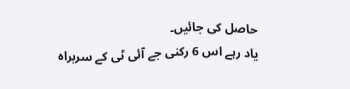حاصل کی جائیں۔
یاد رہے اس 6 رکنی جے آئی ٹی کے سربراہ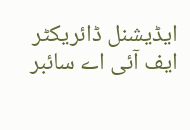ایڈیشنل ڈائریکٹر ایف آئی اے سائبر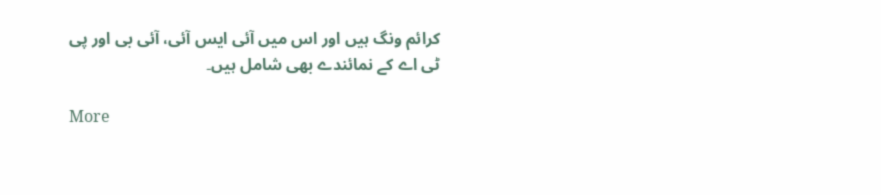کرائم ونگ ہیں اور اس میں آئی ایس آئی، آئی بی اور پی ٹی اے کے نمائندے بھی شامل ہیں۔

More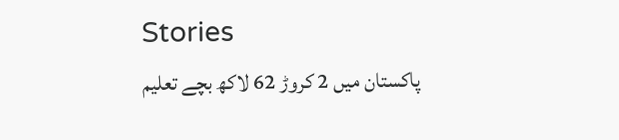Stories
پاکستان میں 2 کروڑ 62 لاکھ بچے تعلیم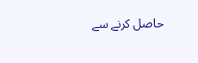حاصل کرنے سے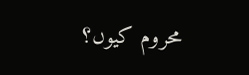محروم کیوں؟